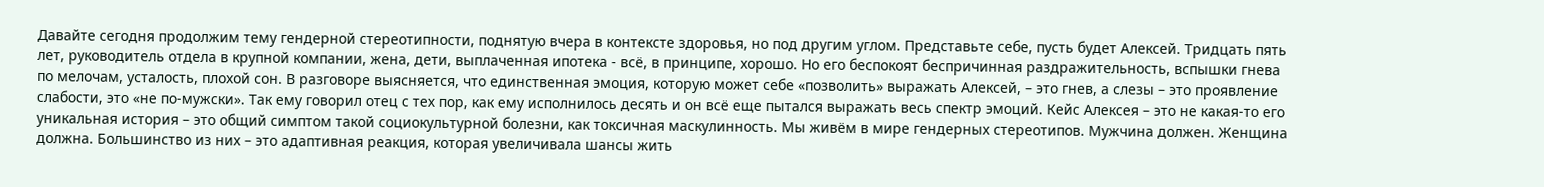Давайте сегодня продолжим тему гендерной стереотипности, поднятую вчера в контексте здоровья, но под другим углом. Представьте себе, пусть будет Алексей. Тридцать пять лет, руководитель отдела в крупной компании, жена, дети, выплаченная ипотека - всё, в принципе, хорошо. Но его беспокоят беспричинная раздражительность, вспышки гнева по мелочам, усталость, плохой сон. В разговоре выясняется, что единственная эмоция, которую может себе «позволить» выражать Алексей, – это гнев, а слезы – это проявление слабости, это «не по-мужски». Так ему говорил отец с тех пор, как ему исполнилось десять и он всё еще пытался выражать весь спектр эмоций. Кейс Алексея – это не какая-то его уникальная история – это общий симптом такой социокультурной болезни, как токсичная маскулинность. Мы живём в мире гендерных стереотипов. Мужчина должен. Женщина должна. Большинство из них – это адаптивная реакция, которая увеличивала шансы жить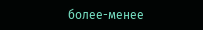более-менее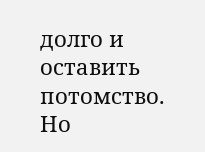долго и оставить потомство. Но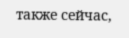также сейчас,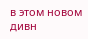в этом новом дивн